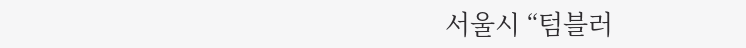서울시 “텀블러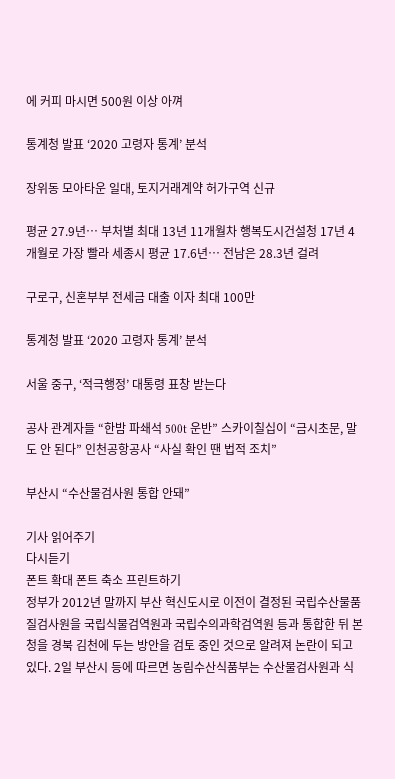에 커피 마시면 500원 이상 아껴

통계청 발표 ‘2020 고령자 통계’ 분석

장위동 모아타운 일대, 토지거래계약 허가구역 신규

평균 27.9년… 부처별 최대 13년 11개월차 행복도시건설청 17년 4개월로 가장 빨라 세종시 평균 17.6년… 전남은 28.3년 걸려

구로구, 신혼부부 전세금 대출 이자 최대 100만

통계청 발표 ‘2020 고령자 통계’ 분석

서울 중구, ‘적극행정’ 대통령 표창 받는다

공사 관계자들 “한밤 파쇄석 500t 운반” 스카이칠십이 “금시초문, 말도 안 된다” 인천공항공사 “사실 확인 땐 법적 조치”

부산시 “수산물검사원 통합 안돼”

기사 읽어주기
다시듣기
폰트 확대 폰트 축소 프린트하기
정부가 2012년 말까지 부산 혁신도시로 이전이 결정된 국립수산물품질검사원을 국립식물검역원과 국립수의과학검역원 등과 통합한 뒤 본청을 경북 김천에 두는 방안을 검토 중인 것으로 알려져 논란이 되고 있다. 2일 부산시 등에 따르면 농림수산식품부는 수산물검사원과 식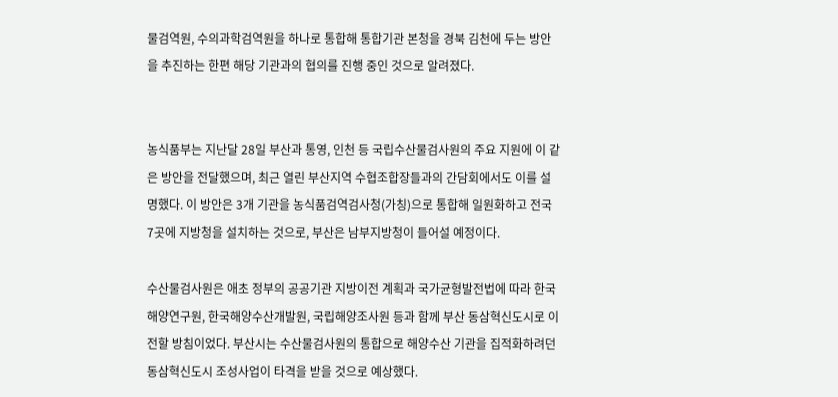물검역원, 수의과학검역원을 하나로 통합해 통합기관 본청을 경북 김천에 두는 방안을 추진하는 한편 해당 기관과의 협의를 진행 중인 것으로 알려졌다.


농식품부는 지난달 28일 부산과 통영, 인천 등 국립수산물검사원의 주요 지원에 이 같은 방안을 전달했으며, 최근 열린 부산지역 수협조합장들과의 간담회에서도 이를 설명했다. 이 방안은 3개 기관을 농식품검역검사청(가칭)으로 통합해 일원화하고 전국 7곳에 지방청을 설치하는 것으로, 부산은 남부지방청이 들어설 예정이다.

수산물검사원은 애초 정부의 공공기관 지방이전 계획과 국가균형발전법에 따라 한국해양연구원, 한국해양수산개발원, 국립해양조사원 등과 함께 부산 동삼혁신도시로 이전할 방침이었다. 부산시는 수산물검사원의 통합으로 해양수산 기관을 집적화하려던 동삼혁신도시 조성사업이 타격을 받을 것으로 예상했다.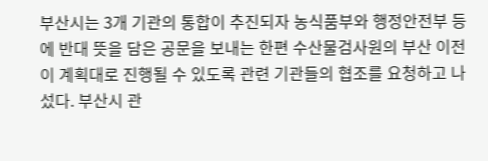부산시는 3개 기관의 통합이 추진되자 농식품부와 행정안전부 등에 반대 뜻을 담은 공문을 보내는 한편 수산물검사원의 부산 이전이 계획대로 진행될 수 있도록 관련 기관들의 협조를 요청하고 나섰다. 부산시 관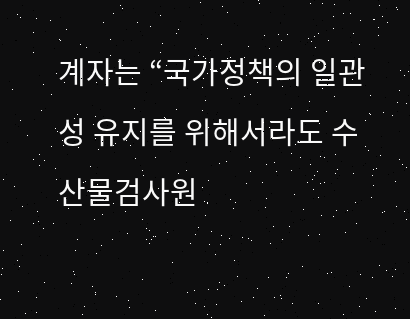계자는 “국가정책의 일관성 유지를 위해서라도 수산물검사원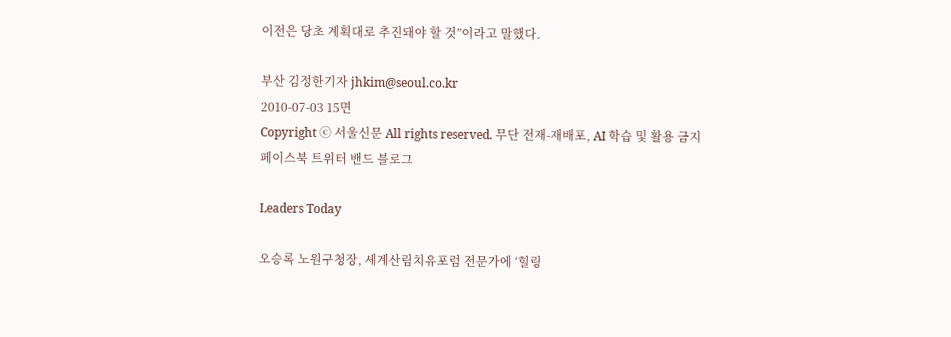이전은 당초 계획대로 추진돼야 할 것”이라고 말했다.

부산 김정한기자 jhkim@seoul.co.kr
2010-07-03 15면
Copyright ⓒ 서울신문 All rights reserved. 무단 전재-재배포, AI 학습 및 활용 금지
페이스북 트위터 밴드 블로그

Leaders Today

오승록 노원구청장, 세계산림치유포럼 전문가에 ‘힐링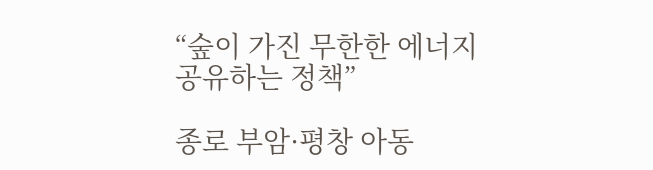“숲이 가진 무한한 에너지 공유하는 정책”

종로 부암·평창 아동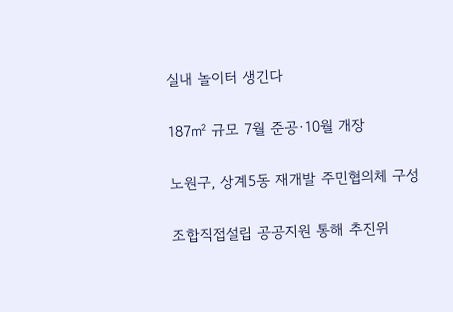실내 놀이터 생긴다

187㎡ 규모 7월 준공·10월 개장

노원구, 상계5동 재개발 주민협의체 구성

조합직접설립 공공지원 통해 추진위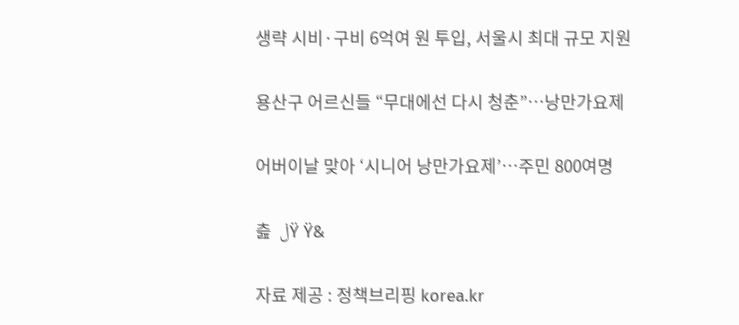생략 시비·구비 6억여 원 투입, 서울시 최대 규모 지원

용산구 어르신들 “무대에선 다시 청춘”…낭만가요제

어버이날 맞아 ‘시니어 낭만가요제’…주민 800여명

츮  ڶŸ Ÿ&

자료 제공 : 정책브리핑 korea.kr